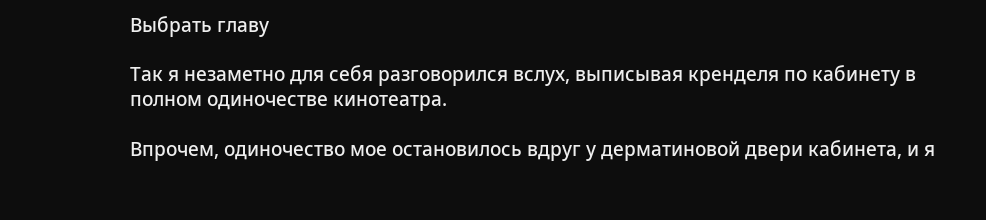Выбрать главу

Так я незаметно для себя разговорился вслух, выписывая кренделя по кабинету в полном одиночестве кинотеатра.

Впрочем, одиночество мое остановилось вдруг у дерматиновой двери кабинета, и я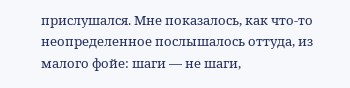прислушался. Мне показалось, как что-то неопределенное послышалось оттуда, из малого фойе: шаги — не шаги,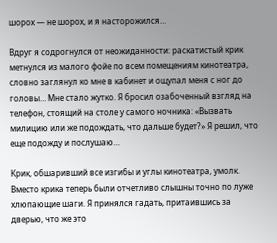шорох — не шорох, и я насторожился…

Вдруг я содрогнулся от неожиданности: раскатистый крик метнулся из малого фойе по всем помещениям кинотеатра, словно заглянул ко мне в кабинет и ощупал меня с ног до головы… Мне стало жутко. Я бросил озабоченный взгляд на телефон, стоящий на столе у самого ночника: «Вызвать милицию или же подождать, что дальше будет?» Я решил, что еще подожду и послушаю…

Крик, обшаривший все изгибы и углы кинотеатра, умолк. Вместо крика теперь были отчетливо слышны точно по луже хлюпающие шаги. Я принялся гадать, притаившись за дверью, что же это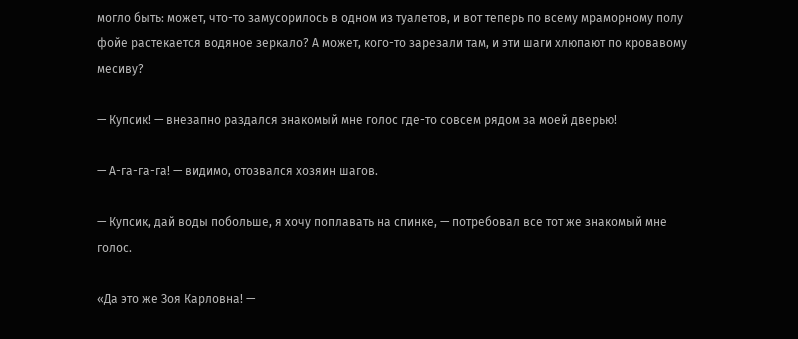могло быть: может, что-то замусорилось в одном из туалетов, и вот теперь по всему мраморному полу фойе растекается водяное зеркало? А может, кого-то зарезали там, и эти шаги хлюпают по кровавому месиву?

— Купсик! — внезапно раздался знакомый мне голос где-то совсем рядом за моей дверью!

— А-га-га-га! — видимо, отозвался хозяин шагов.

— Купсик, дай воды побольше, я хочу поплавать на спинке, — потребовал все тот же знакомый мне голос.

«Да это же Зоя Карловна! —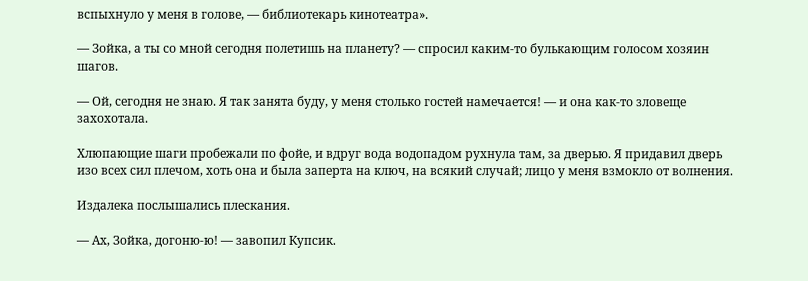вспыхнуло у меня в голове, — библиотекарь кинотеатра».

— Зойка, а ты со мной сегодня полетишь на планету? — спросил каким-то булькающим голосом хозяин шагов.

— Ой, сегодня не знаю. Я так занята буду, у меня столько гостей намечается! — и она как-то зловеще захохотала.

Хлюпающие шаги пробежали по фойе, и вдруг вода водопадом рухнула там, за дверью. Я придавил дверь изо всех сил плечом, хоть она и была заперта на ключ, на всякий случай; лицо у меня взмокло от волнения.

Издалека послышались плескания.

— Ах, Зойка, догоню-ю! — завопил Купсик.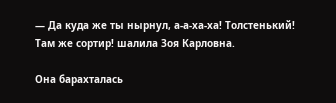— Да куда же ты нырнул, а-а-ха-ха! Толстенький! Там же сортир! шалила Зоя Карловна.

Она барахталась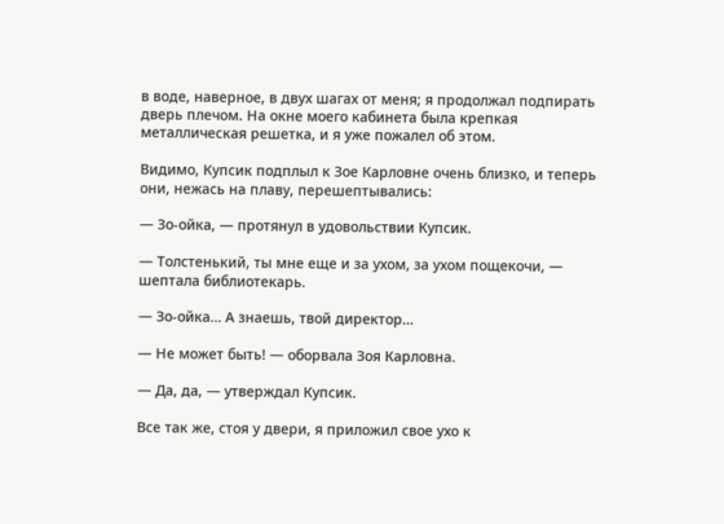в воде, наверное, в двух шагах от меня; я продолжал подпирать дверь плечом. На окне моего кабинета была крепкая металлическая решетка, и я уже пожалел об этом.

Видимо, Купсик подплыл к Зое Карловне очень близко, и теперь они, нежась на плаву, перешептывались:

— Зо-ойка, — протянул в удовольствии Купсик.

— Толстенький, ты мне еще и за ухом, за ухом пощекочи, — шептала библиотекарь.

— Зо-ойка… А знаешь, твой директор…

— Не может быть! — оборвала Зоя Карловна.

— Да, да, — утверждал Купсик.

Все так же, стоя у двери, я приложил свое ухо к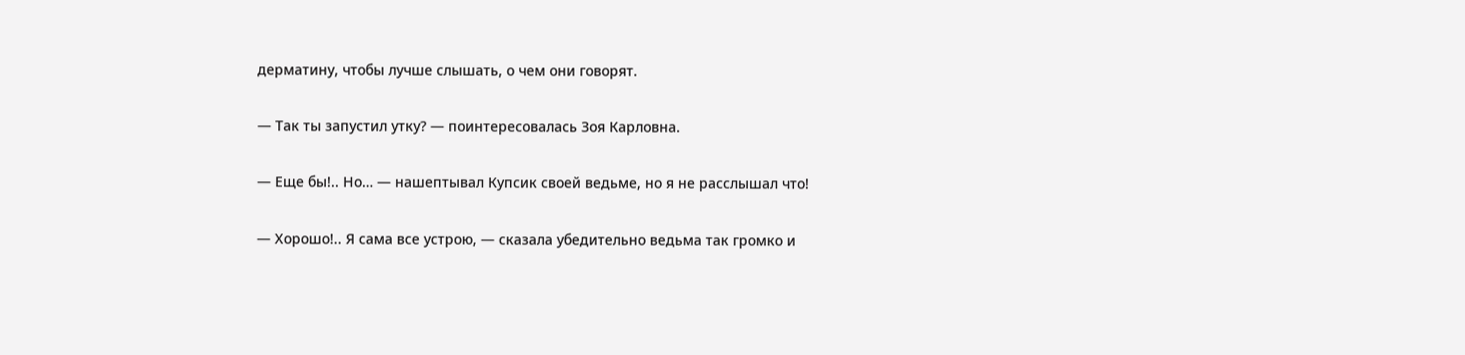дерматину, чтобы лучше слышать, о чем они говорят.

— Так ты запустил утку? — поинтересовалась Зоя Карловна.

— Еще бы!.. Но… — нашептывал Купсик своей ведьме, но я не расслышал что!

— Хорошо!.. Я сама все устрою, — сказала убедительно ведьма так громко и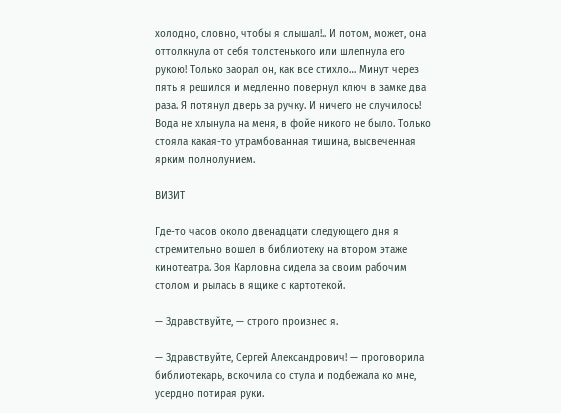холодно, словно, чтобы я слышал!.. И потом, может, она оттолкнула от себя толстенького или шлепнула его рукою! Только заорал он, как все стихло… Минут через пять я решился и медленно повернул ключ в замке два раза. Я потянул дверь за ручку. И ничего не случилось! Вода не хлынула на меня, в фойе никого не было. Только стояла какая-то утрамбованная тишина, высвеченная ярким полнолунием.

ВИЗИТ

Где-то часов около двенадцати следующего дня я стремительно вошел в библиотеку на втором этаже кинотеатра. Зоя Карловна сидела за своим рабочим столом и рылась в ящике с картотекой.

— Здравствуйте, — строго произнес я.

— Здравствуйте, Сергей Александрович! — проговорила библиотекарь, вскочила со стула и подбежала ко мне, усердно потирая руки.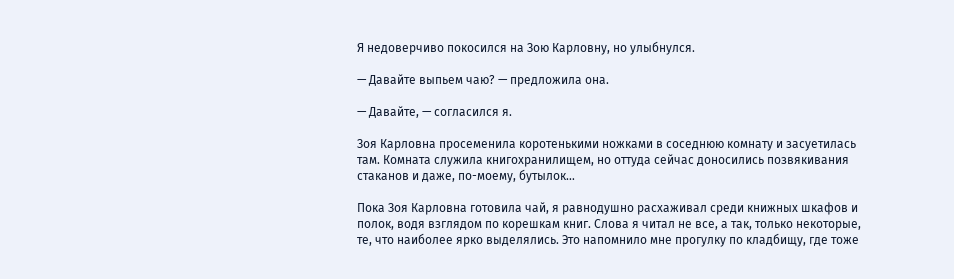Я недоверчиво покосился на Зою Карловну, но улыбнулся.

— Давайте выпьем чаю? — предложила она.

— Давайте, — согласился я.

Зоя Карловна просеменила коротенькими ножками в соседнюю комнату и засуетилась там. Комната служила книгохранилищем, но оттуда сейчас доносились позвякивания стаканов и даже, по-моему, бутылок…

Пока Зоя Карловна готовила чай, я равнодушно расхаживал среди книжных шкафов и полок, водя взглядом по корешкам книг. Слова я читал не все, а так, только некоторые, те, что наиболее ярко выделялись. Это напомнило мне прогулку по кладбищу, где тоже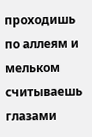проходишь по аллеям и мельком считываешь глазами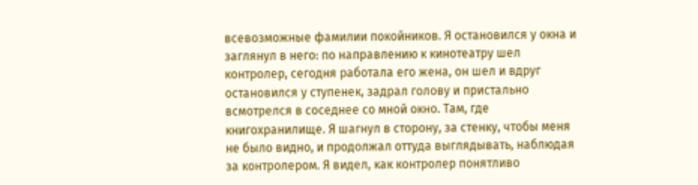всевозможные фамилии покойников. Я остановился у окна и заглянул в него: по направлению к кинотеатру шел контролер, сегодня работала его жена, он шел и вдруг остановился у ступенек, задрал голову и пристально всмотрелся в соседнее со мной окно. Там, где книгохранилище. Я шагнул в сторону, за стенку, чтобы меня не было видно, и продолжал оттуда выглядывать, наблюдая за контролером. Я видел, как контролер понятливо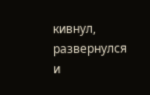кивнул, развернулся и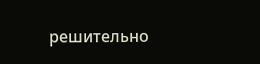решительно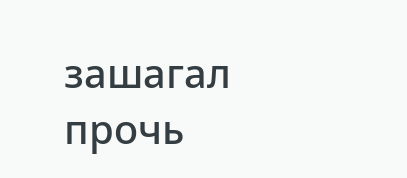зашагал прочь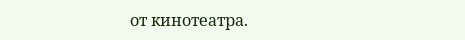от кинотеатра.